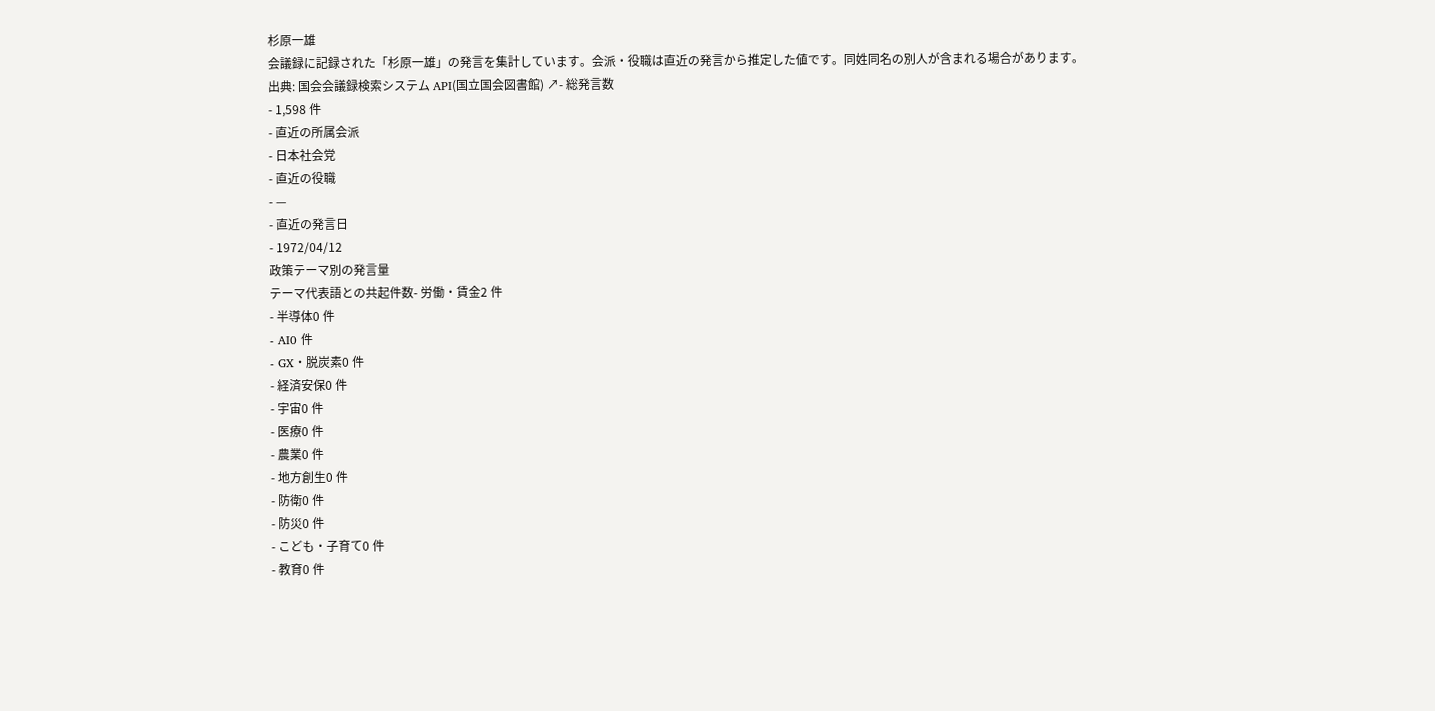杉原一雄
会議録に記録された「杉原一雄」の発言を集計しています。会派・役職は直近の発言から推定した値です。同姓同名の別人が含まれる場合があります。
出典: 国会会議録検索システム API(国立国会図書館) ↗- 総発言数
- 1,598 件
- 直近の所属会派
- 日本社会党
- 直近の役職
- —
- 直近の発言日
- 1972/04/12
政策テーマ別の発言量
テーマ代表語との共起件数- 労働・賃金2 件
- 半導体0 件
- AI0 件
- GX・脱炭素0 件
- 経済安保0 件
- 宇宙0 件
- 医療0 件
- 農業0 件
- 地方創生0 件
- 防衛0 件
- 防災0 件
- こども・子育て0 件
- 教育0 件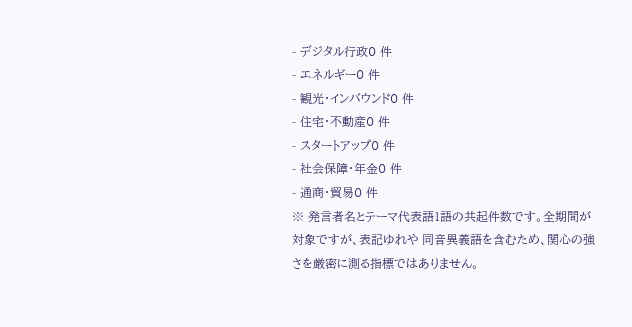- デジタル行政0 件
- エネルギー0 件
- 観光・インバウンド0 件
- 住宅・不動産0 件
- スタートアップ0 件
- 社会保障・年金0 件
- 通商・貿易0 件
※ 発言者名とテーマ代表語1語の共起件数です。全期間が対象ですが、表記ゆれや 同音異義語を含むため、関心の強さを厳密に測る指標ではありません。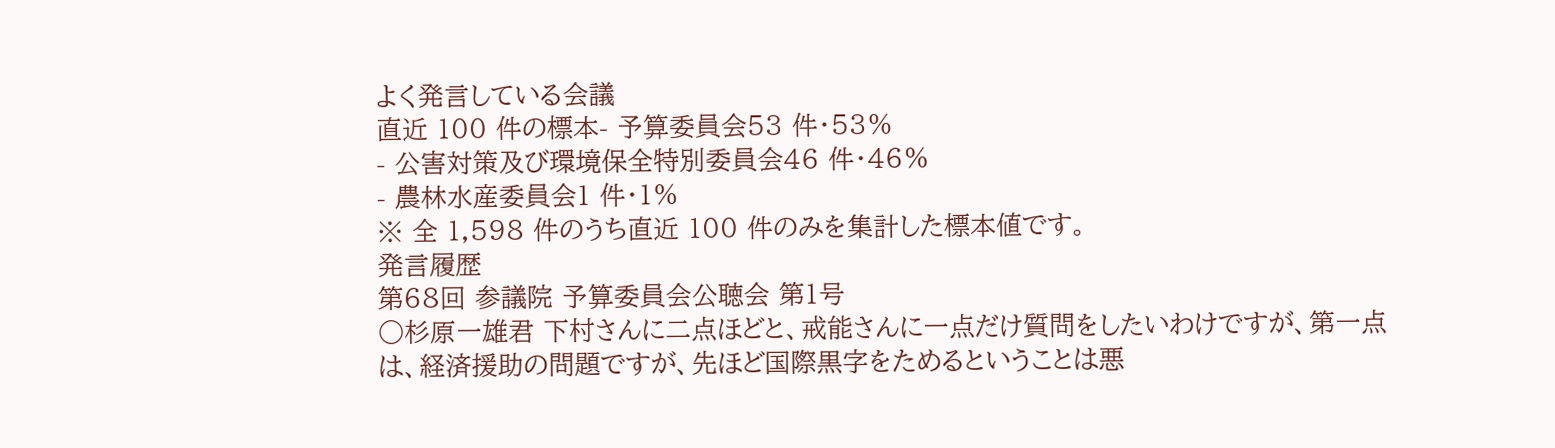よく発言している会議
直近 100 件の標本- 予算委員会53 件・53%
- 公害対策及び環境保全特別委員会46 件・46%
- 農林水産委員会1 件・1%
※ 全 1,598 件のうち直近 100 件のみを集計した標本値です。
発言履歴
第68回 参議院 予算委員会公聴会 第1号
○杉原一雄君 下村さんに二点ほどと、戒能さんに一点だけ質問をしたいわけですが、第一点は、経済援助の問題ですが、先ほど国際黒字をためるということは悪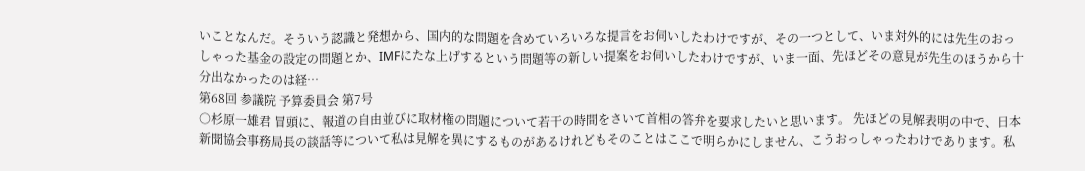いことなんだ。そういう認識と発想から、国内的な問題を含めていろいろな提言をお伺いしたわけですが、その一つとして、いま対外的には先生のおっしゃった基金の設定の問題とか、IMFにたな上げするという問題等の新しい提案をお伺いしたわけですが、いま一面、先ほどその意見が先生のほうから十分出なかったのは経…
第68回 参議院 予算委員会 第7号
○杉原一雄君 冒頭に、報道の自由並びに取材権の問題について若干の時間をさいて首相の答弁を要求したいと思います。 先ほどの見解表明の中で、日本新聞協会事務局長の談話等について私は見解を異にするものがあるけれどもそのことはここで明らかにしません、こうおっしゃったわけであります。私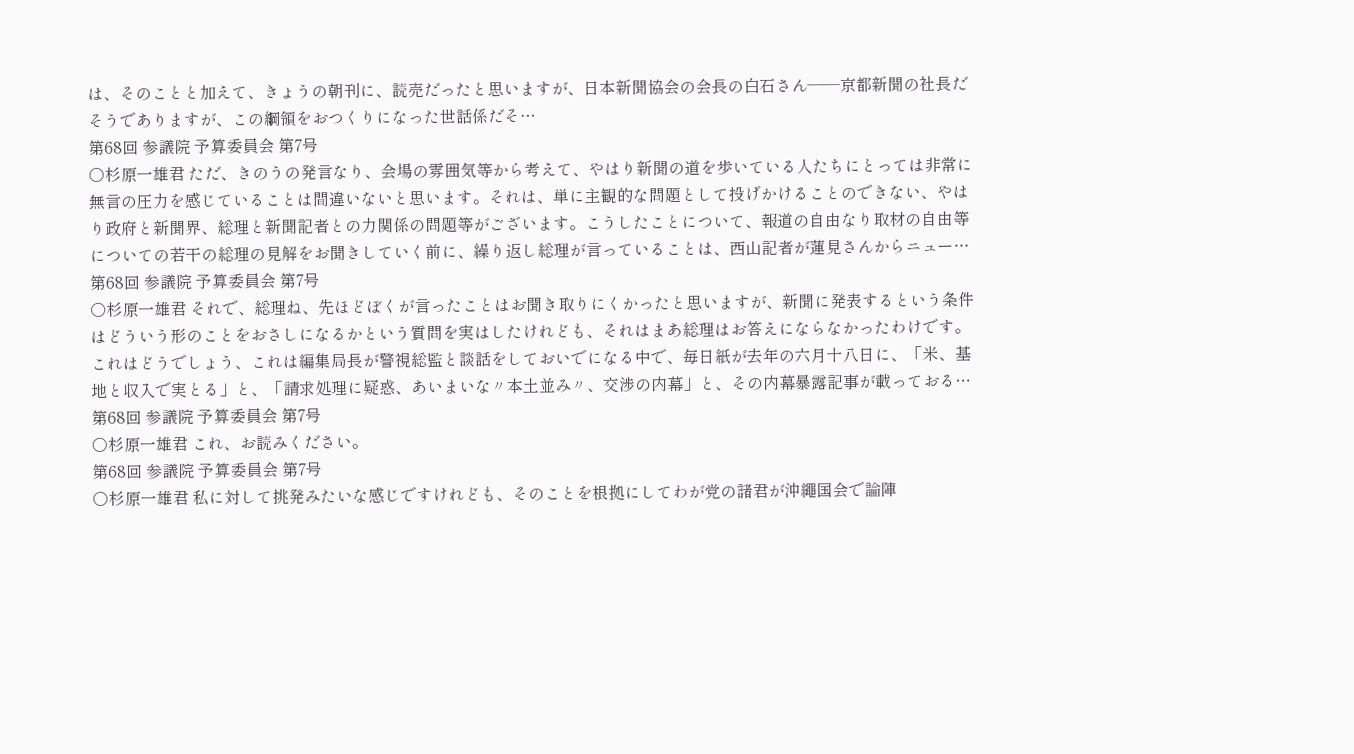は、そのことと加えて、きょうの朝刊に、読売だったと思いますが、日本新聞協会の会長の白石さん——京都新聞の社長だそうでありますが、この綱領をおつくりになった世話係だそ…
第68回 参議院 予算委員会 第7号
○杉原一雄君 ただ、きのうの発言なり、会場の雰囲気等から考えて、やはり新聞の道を歩いている人たちにとっては非常に無言の圧力を感じていることは間違いないと思います。それは、単に主観的な問題として投げかけることのできない、やはり政府と新聞界、総理と新聞記者との力関係の問題等がございます。こうしたことについて、報道の自由なり取材の自由等についての若干の総理の見解をお聞きしていく前に、繰り返し総理が言っていることは、西山記者が蓮見さんからニュー…
第68回 参議院 予算委員会 第7号
○杉原一雄君 それで、総理ね、先ほどぼくが言ったことはお聞き取りにくかったと思いますが、新聞に発表するという条件はどういう形のことをおさしになるかという質問を実はしたけれども、それはまあ総理はお答えにならなかったわけです。これはどうでしょう、これは編集局長が警視総監と談話をしておいでになる中で、毎日紙が去年の六月十八日に、「米、基地と収入で実とる」と、「請求処理に疑惑、あいまいな〃本土並み〃、交渉の内幕」と、その内幕暴露記事が載っておる…
第68回 参議院 予算委員会 第7号
○杉原一雄君 これ、お読みください。
第68回 参議院 予算委員会 第7号
○杉原一雄君 私に対して挑発みたいな感じですけれども、そのことを根拠にしてわが党の諸君が沖繩国会で論陣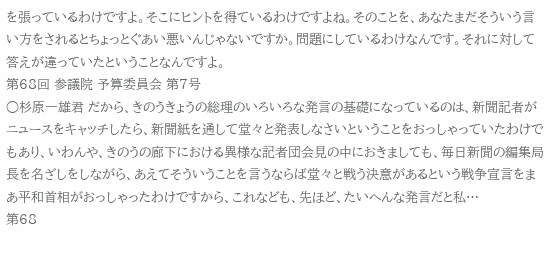を張っているわけですよ。そこにヒントを得ているわけですよね。そのことを、あなたまだそういう言い方をされるとちょっとぐあい悪いんじゃないですか。問題にしているわけなんです。それに対して答えが違っていたということなんですよ。
第68回 参議院 予算委員会 第7号
○杉原一雄君 だから、きのうきょうの総理のいろいろな発言の基礎になっているのは、新聞記者がニュースをキャッチしたら、新聞紙を通して堂々と発表しなさいということをおっしゃっていたわけでもあり、いわんや、きのうの廊下における異様な記者団会見の中におきましても、毎日新聞の編集局長を名ざしをしながら、あえてそういうことを言うならば堂々と戦う決意があるという戦争宣言をまあ平和首相がおっしゃったわけですから、これなども、先ほど、たいへんな発言だと私…
第68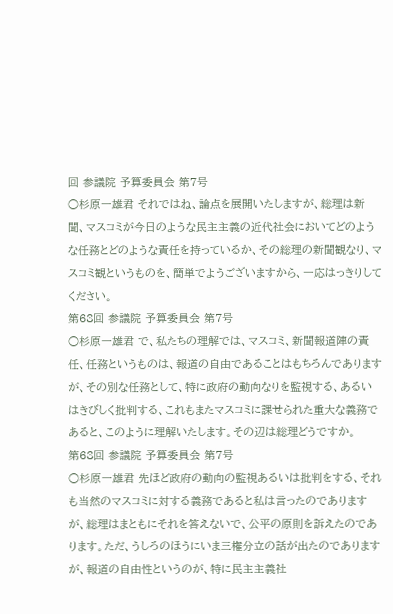回 参議院 予算委員会 第7号
○杉原一雄君 それではね、論点を展開いたしますが、総理は新聞、マスコミが今日のような民主主義の近代社会においてどのような任務とどのような責任を持っているか、その総理の新聞観なり、マスコミ観というものを、簡単でようございますから、一応はっきりしてください。
第68回 参議院 予算委員会 第7号
○杉原一雄君 で、私たちの理解では、マスコミ、新聞報道陣の責任、任務というものは、報道の自由であることはもちろんでありますが、その別な任務として、特に政府の動向なりを監視する、あるいはきびしく批判する、これもまたマスコミに課せられた重大な義務であると、このように理解いたします。その辺は総理どうですか。
第68回 参議院 予算委員会 第7号
○杉原一雄君 先ほど政府の動向の監視あるいは批判をする、それも当然のマスコミに対する義務であると私は言ったのでありますが、総理はまともにそれを答えないで、公平の原則を訴えたのであります。ただ、うしろのほうにいま三権分立の話が出たのでありますが、報道の自由性というのが、特に民主主義社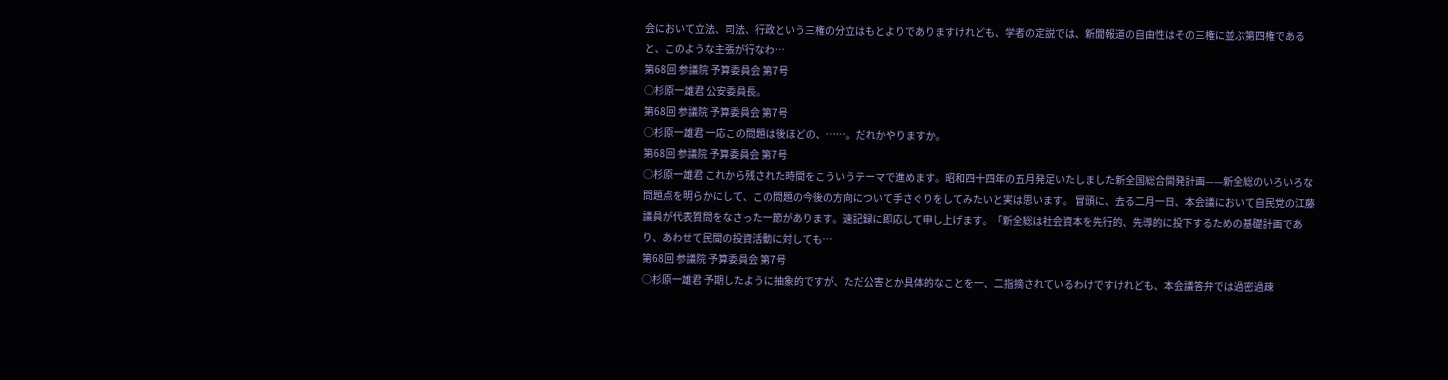会において立法、司法、行政という三権の分立はもとよりでありますけれども、学者の定説では、新聞報道の自由性はその三権に並ぶ第四権であると、このような主張が行なわ…
第68回 参議院 予算委員会 第7号
○杉原一雄君 公安委員長。
第68回 参議院 予算委員会 第7号
○杉原一雄君 一応この問題は後ほどの、……。だれかやりますか。
第68回 参議院 予算委員会 第7号
○杉原一雄君 これから残された時間をこういうテーマで進めます。昭和四十四年の五月発足いたしました新全国総合開発計画——新全総のいろいろな問題点を明らかにして、この問題の今後の方向について手さぐりをしてみたいと実は思います。 冒頭に、去る二月一日、本会議において自民党の江藤議員が代表質問をなさった一節があります。速記録に即応して申し上げます。「新全総は社会資本を先行的、先導的に投下するための基礎計画であり、あわせて民間の投資活動に対しても…
第68回 参議院 予算委員会 第7号
○杉原一雄君 予期したように抽象的ですが、ただ公害とか具体的なことを一、二指摘されているわけですけれども、本会議答弁では過密過疎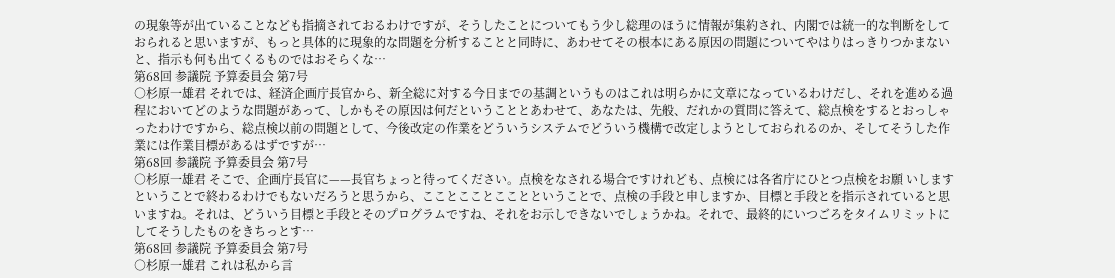の現象等が出ていることなども指摘されておるわけですが、そうしたことについてもう少し総理のほうに情報が集約され、内閣では統一的な判断をしておられると思いますが、もっと具体的に現象的な問題を分析することと同時に、あわせてその根本にある原因の問題についてやはりはっきりつかまないと、指示も何も出てくるものではおそらくな…
第68回 参議院 予算委員会 第7号
○杉原一雄君 それでは、経済企画庁長官から、新全総に対する今日までの基調というものはこれは明らかに文章になっているわけだし、それを進める過程においてどのような問題があって、しかもその原因は何だということとあわせて、あなたは、先般、だれかの質問に答えて、総点検をするとおっしゃったわけですから、総点検以前の問題として、今後改定の作業をどういうシステムでどういう機構で改定しようとしておられるのか、そしてそうした作業には作業目標があるはずですが…
第68回 参議院 予算委員会 第7号
○杉原一雄君 そこで、企画庁長官に——長官ちょっと待ってください。点検をなされる場合ですけれども、点検には各省庁にひとつ点検をお願 いしますということで終わるわけでもないだろうと思うから、こことこことこことということで、点検の手段と申しますか、目標と手段とを指示されていると思いますね。それは、どういう目標と手段とそのプログラムですね、それをお示しできないでしょうかね。それで、最終的にいつごろをタイムリミットにしてそうしたものをきちっとす…
第68回 参議院 予算委員会 第7号
○杉原一雄君 これは私から言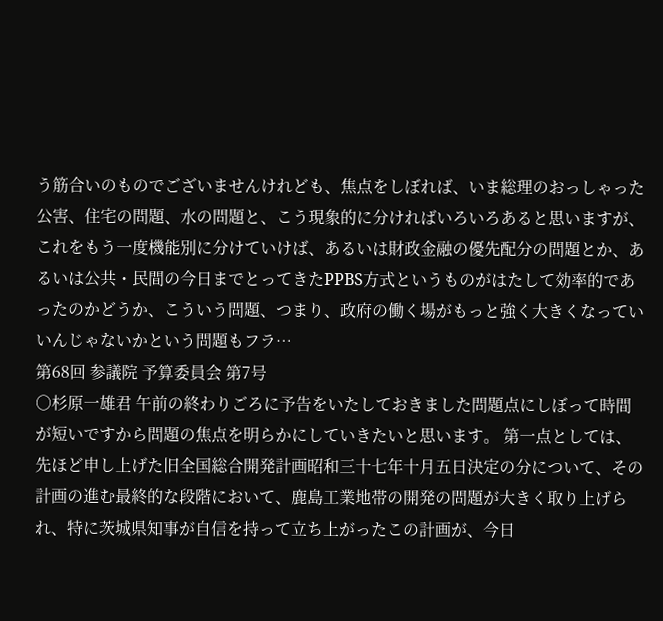う筋合いのものでございませんけれども、焦点をしぼれば、いま総理のおっしゃった公害、住宅の問題、水の問題と、こう現象的に分ければいろいろあると思いますが、これをもう一度機能別に分けていけば、あるいは財政金融の優先配分の問題とか、あるいは公共・民間の今日までとってきたPPBS方式というものがはたして効率的であったのかどうか、こういう問題、つまり、政府の働く場がもっと強く大きくなっていいんじゃないかという問題もフラ…
第68回 参議院 予算委員会 第7号
○杉原一雄君 午前の終わりごろに予告をいたしておきました問題点にしぼって時間が短いですから問題の焦点を明らかにしていきたいと思います。 第一点としては、先ほど申し上げた旧全国総合開発計画昭和三十七年十月五日決定の分について、その計画の進む最終的な段階において、鹿島工業地帯の開発の問題が大きく取り上げられ、特に茨城県知事が自信を持って立ち上がったこの計画が、今日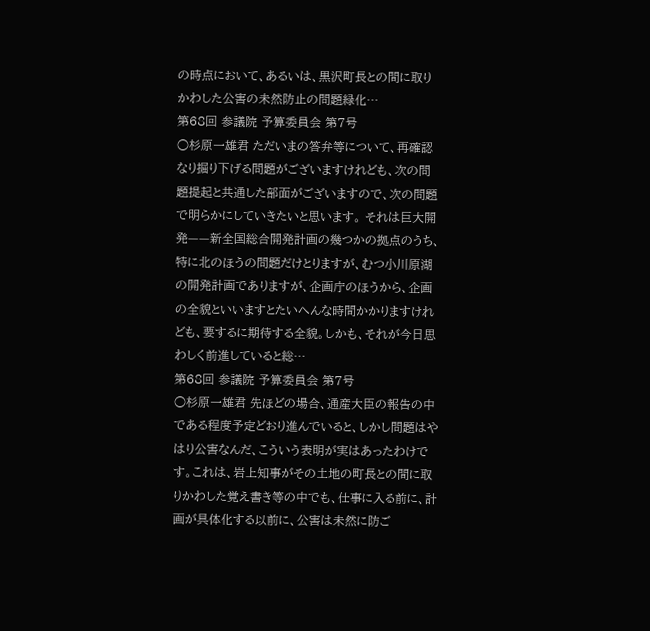の時点において、あるいは、黒沢町長との間に取りかわした公害の未然防止の問題緑化…
第68回 参議院 予算委員会 第7号
○杉原一雄君 ただいまの答弁等について、再確認なり掘り下げる問題がございますけれども、次の問題提起と共通した部面がございますので、次の問題で明らかにしていきたいと思います。 それは巨大開発——新全国総合開発計画の幾つかの拠点のうち、特に北のほうの問題だけとりますが、むつ小川原湖の開発計画でありますが、企画庁のほうから、企画の全貌といいますとたいへんな時間かかりますけれども、要するに期待する全貌。しかも、それが今日思わしく前進していると総…
第68回 参議院 予算委員会 第7号
○杉原一雄君 先ほどの場合、通産大臣の報告の中である程度予定どおり進んでいると、しかし問題はやはり公害なんだ、こういう表明が実はあったわけです。これは、岩上知事がその土地の町長との間に取りかわした覚え書き等の中でも、仕事に入る前に、計画が具体化する以前に、公害は未然に防ご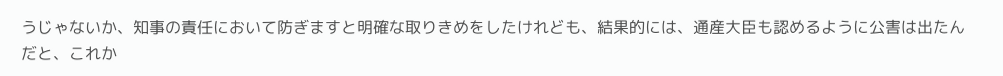うじゃないか、知事の責任において防ぎますと明確な取りきめをしたけれども、結果的には、通産大臣も認めるように公害は出たんだと、これか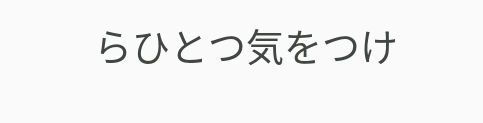らひとつ気をつけ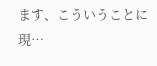ます、こういうことに現…